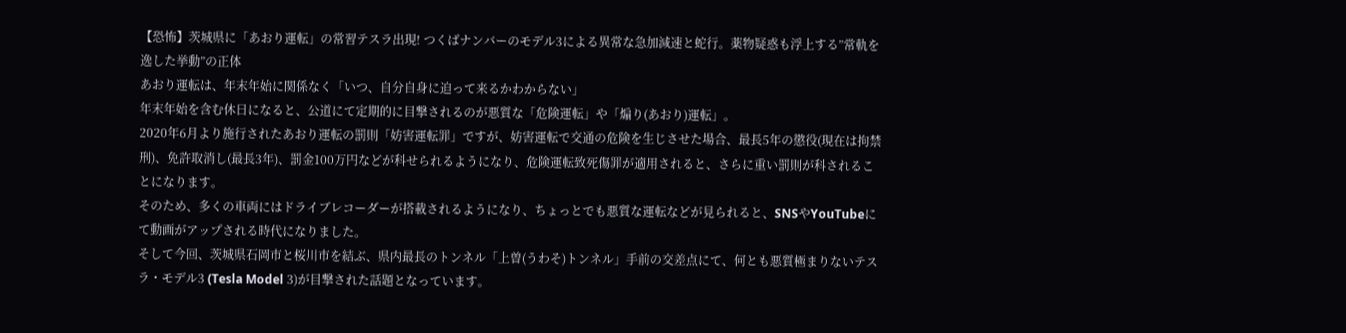【恐怖】茨城県に「あおり運転」の常習テスラ出現! つくばナンバーのモデル3による異常な急加減速と蛇行。薬物疑惑も浮上する”常軌を逸した挙動”の正体
あおり運転は、年末年始に関係なく「いつ、自分自身に迫って来るかわからない」
年末年始を含む休日になると、公道にて定期的に目撃されるのが悪質な「危険運転」や「煽り(あおり)運転」。
2020年6月より施行されたあおり運転の罰則「妨害運転罪」ですが、妨害運転で交通の危険を生じさせた場合、最長5年の懲役(現在は拘禁刑)、免許取消し(最長3年)、罰金100万円などが科せられるようになり、危険運転致死傷罪が適用されると、さらに重い罰則が科されることになります。
そのため、多くの車両にはドライブレコーダーが搭載されるようになり、ちょっとでも悪質な運転などが見られると、SNSやYouTubeにて動画がアップされる時代になりました。
そして今回、茨城県石岡市と桜川市を結ぶ、県内最長のトンネル「上曽(うわそ)トンネル」手前の交差点にて、何とも悪質極まりないテスラ・モデル3 (Tesla Model 3)が目撃された話題となっています。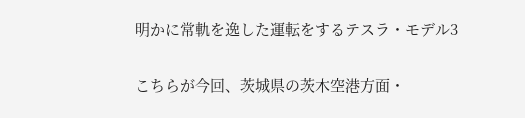明かに常軌を逸した運転をするテスラ・モデル3

こちらが今回、茨城県の茨木空港方面・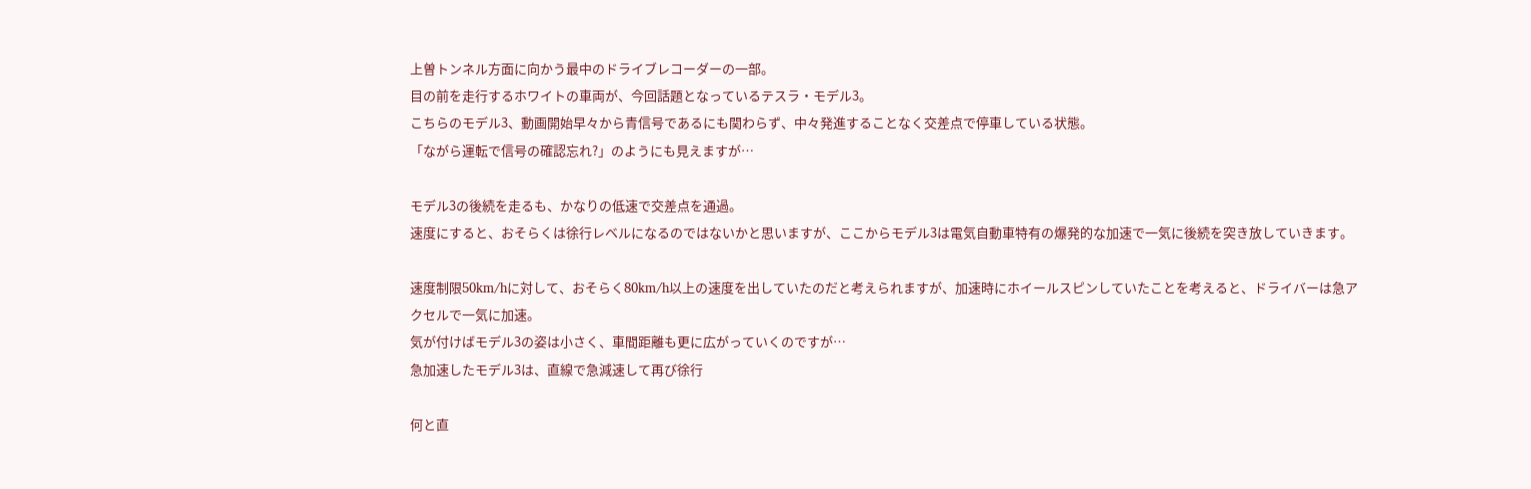上曽トンネル方面に向かう最中のドライブレコーダーの一部。
目の前を走行するホワイトの車両が、今回話題となっているテスラ・モデル3。
こちらのモデル3、動画開始早々から青信号であるにも関わらず、中々発進することなく交差点で停車している状態。
「ながら運転で信号の確認忘れ?」のようにも見えますが…

モデル3の後続を走るも、かなりの低速で交差点を通過。
速度にすると、おそらくは徐行レベルになるのではないかと思いますが、ここからモデル3は電気自動車特有の爆発的な加速で一気に後続を突き放していきます。

速度制限50km/hに対して、おそらく80km/h以上の速度を出していたのだと考えられますが、加速時にホイールスピンしていたことを考えると、ドライバーは急アクセルで一気に加速。
気が付けばモデル3の姿は小さく、車間距離も更に広がっていくのですが…
急加速したモデル3は、直線で急減速して再び徐行

何と直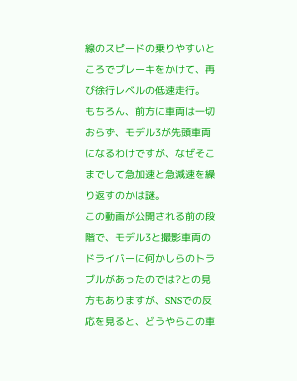線のスピードの乗りやすいところでブレーキをかけて、再び徐行レベルの低速走行。
もちろん、前方に車両は一切おらず、モデル3が先頭車両になるわけですが、なぜそこまでして急加速と急減速を繰り返すのかは謎。
この動画が公開される前の段階で、モデル3と撮影車両のドライバーに何かしらのトラブルがあったのでは?との見方もありますが、SNSでの反応を見ると、どうやらこの車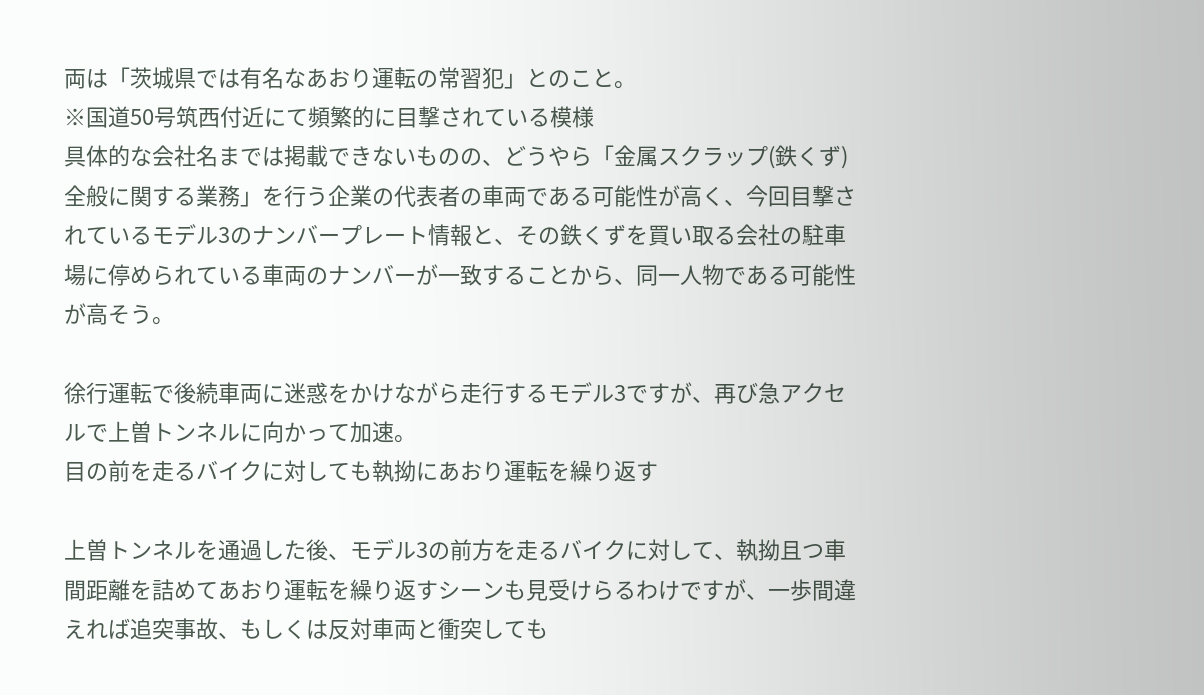両は「茨城県では有名なあおり運転の常習犯」とのこと。
※国道50号筑西付近にて頻繁的に目撃されている模様
具体的な会社名までは掲載できないものの、どうやら「金属スクラップ(鉄くず)全般に関する業務」を行う企業の代表者の車両である可能性が高く、今回目撃されているモデル3のナンバープレート情報と、その鉄くずを買い取る会社の駐車場に停められている車両のナンバーが一致することから、同一人物である可能性が高そう。

徐行運転で後続車両に迷惑をかけながら走行するモデル3ですが、再び急アクセルで上曽トンネルに向かって加速。
目の前を走るバイクに対しても執拗にあおり運転を繰り返す

上曽トンネルを通過した後、モデル3の前方を走るバイクに対して、執拗且つ車間距離を詰めてあおり運転を繰り返すシーンも見受けらるわけですが、一歩間違えれば追突事故、もしくは反対車両と衝突しても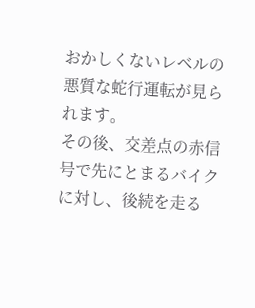おかしくないレベルの悪質な蛇行運転が見られます。
その後、交差点の赤信号で先にとまるバイクに対し、後続を走る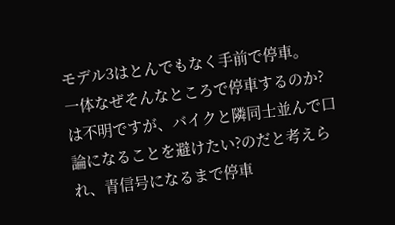モデル3はとんでもなく手前で停車。
一体なぜそんなところで停車するのか?は不明ですが、バイクと隣同士並んで口論になることを避けたい?のだと考えられ、青信号になるまで停車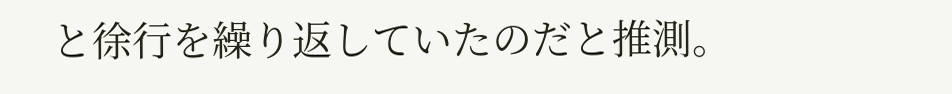と徐行を繰り返していたのだと推測。